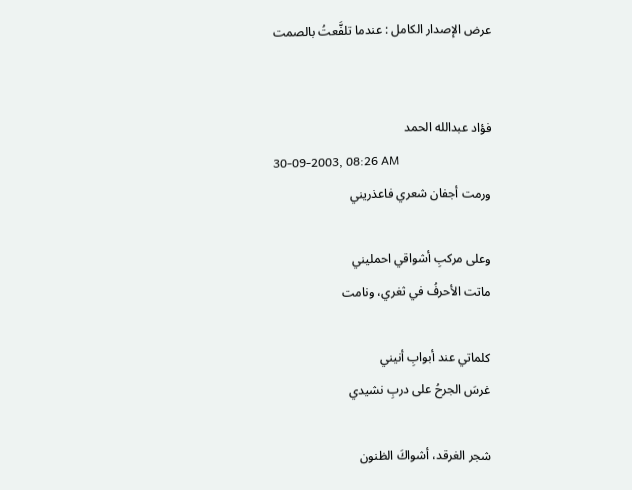عرض الإصدار الكامل : عندما تلفَّعتُ بالصمت


فؤاد عبدالله الحمد
30-09-2003, 08:26 AM
ورمت أجفان شعري فاعذريني

وعلى مركبِ أشواقي احمليني
ماتت الأحرفُ في ثغري، ونامت

كلماتي عند أبوابِ أنيني
غرسَ الجرحُ على دربِ نشيدي

شجر الغرقد، أشواكَ الظنون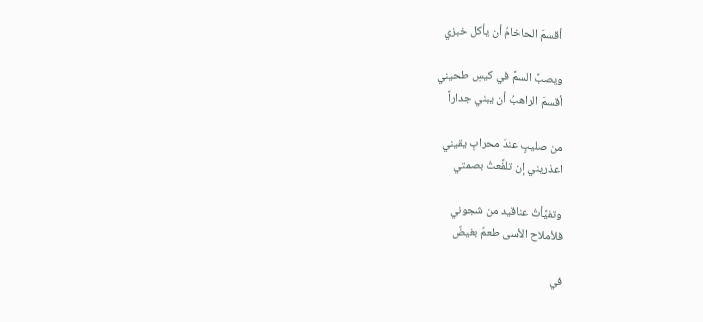أقسمَ الحاخامُ أن يأكل خبزي

ويصبَّ السمَّ في كيسِ طحيني
أقسمَ الراهبُ أن يبني جداراً

من صليبٍ عندَ محرابِ يقيني
اعذريني إن تلفَّعتُ بصمتي

وتفيَّأتُ عناقيد من شجوني
فلأملاح الأسى طعمٌ بغيضٌ

في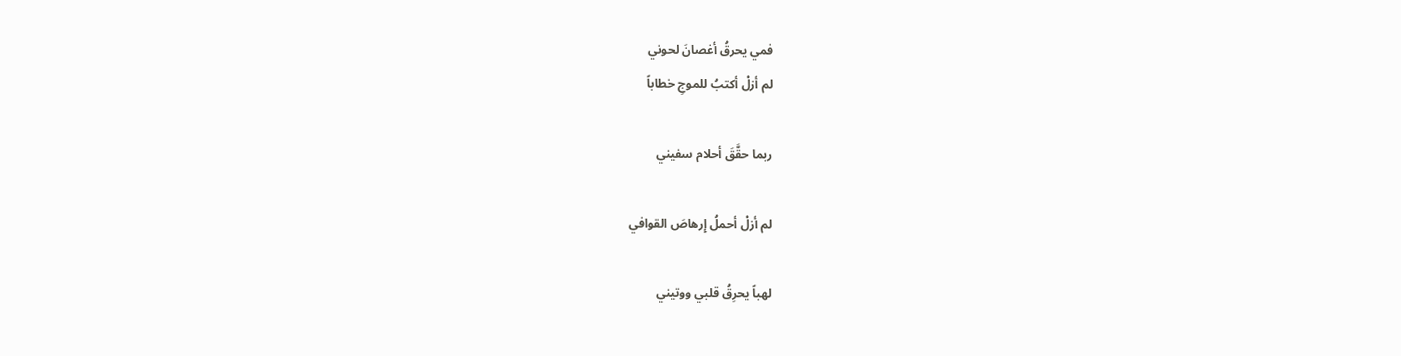فمي يحرقُ أغصانَ لحوني
لم أزلْ أكتبُ للموجِ خطاباً

ربما حقَّقَ أحلام سفيني

لم أزلْ أحملُ إِرهاصَ القوافي

لهباً يحرِقُ قلبي ووتيني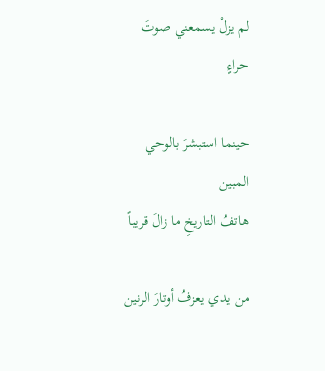لم يزلْ يسمعني صوتَ حراءٍ

حينما استبشرَ بالوحي المبين
هاتفُ التاريخِ ما زالَ قريباً

من يدي يعزفُ أوتارَ الرنين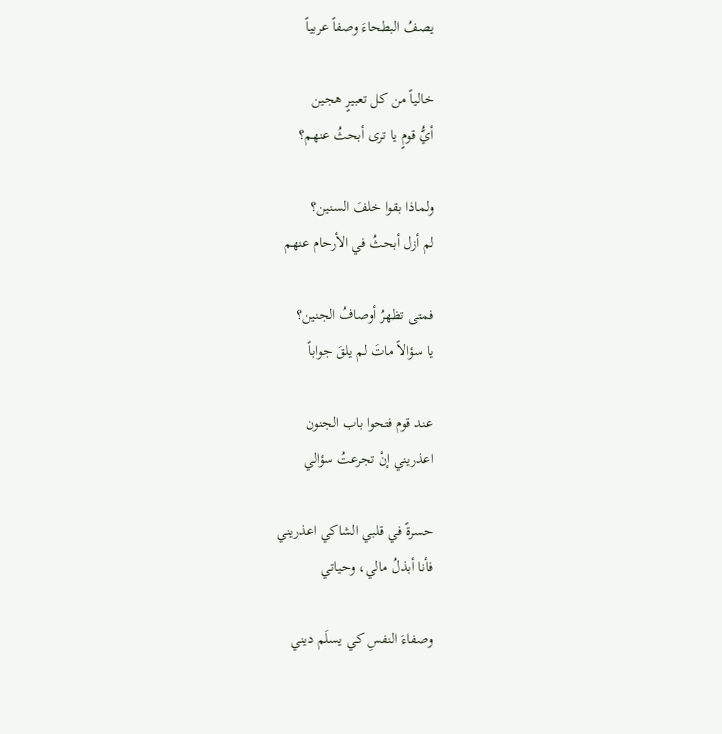يصفُ البطحاءَ وصفاً عربياً

خالياً من كل تعبيرٍ هجين
أيُّ قومٍ يا ترى أبحثُ عنهم؟

ولماذا بقوا خلفَ السنين؟
لم أزل أبحثُ في الأرحام عنهم

فمتى تظهرُ أوصافُ الجنين؟
يا سؤالاً ماتَ لم يلقَ جواباً

عند قوم فتحوا باب الجنون
اعذريني إنْ تجرعتُ سؤالي

حسرةً في قلبي الشاكي اعذريني
فأنا أبذلُ مالي، وحياتي

وصفاءَ النفسِ كي يسلَم ديني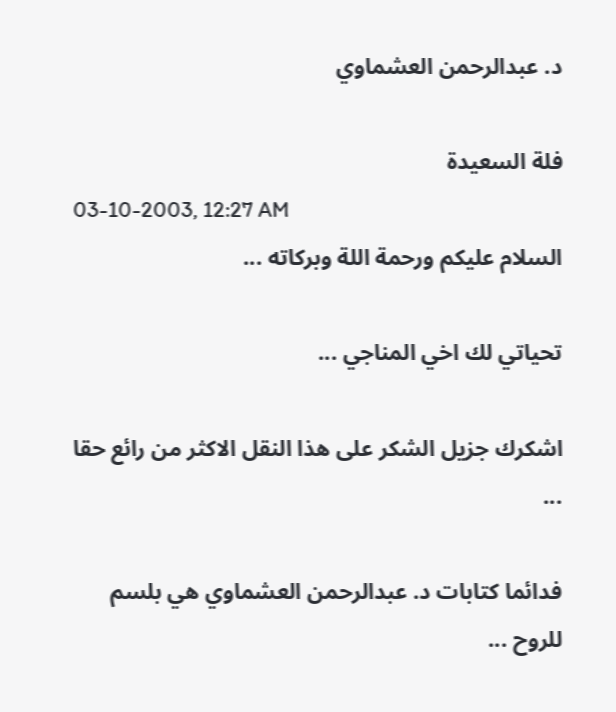د. عبدالرحمن العشماوي

فلة السعيدة
03-10-2003, 12:27 AM
السلام عليكم ورحمة اللة وبركاته ...

تحياتي لك اخي المناجي ...

اشكرك جزيل الشكر على هذا النقل الاكثر من رائع حقا ...

فدائما كتابات د. عبدالرحمن العشماوي هي بلسم للروح ...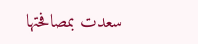سعدت بمصافحتها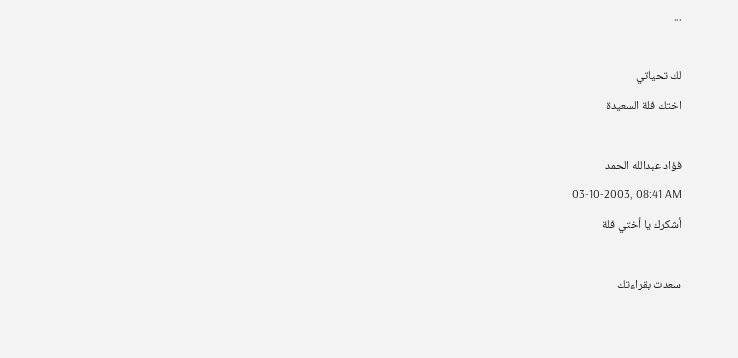...

لك تحياتي
اختك فلة السعيدة

فؤاد عبدالله الحمد
03-10-2003, 08:41 AM
أشكرك يا أختي فلة

سعدت بقراءتك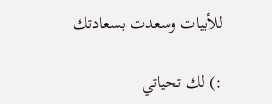للأبيات وسعدت بسعادتك

:) لك تحياتي